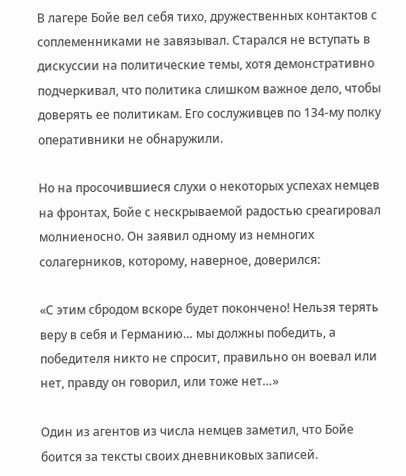В лагере Бойе вел себя тихо, дружественных контактов с соплеменниками не завязывал. Старался не вступать в дискуссии на политические темы, хотя демонстративно подчеркивал, что политика слишком важное дело, чтобы доверять ее политикам. Его сослуживцев по 134-му полку оперативники не обнаружили.

Но на просочившиеся слухи о некоторых успехах немцев на фронтах, Бойе с нескрываемой радостью среагировал молниеносно. Он заявил одному из немногих солагерников, которому, наверное, доверился:

«С этим сбродом вскоре будет покончено! Нельзя терять веру в себя и Германию… мы должны победить, а победителя никто не спросит, правильно он воевал или нет, правду он говорил, или тоже нет…»

Один из агентов из числа немцев заметил, что Бойе боится за тексты своих дневниковых записей.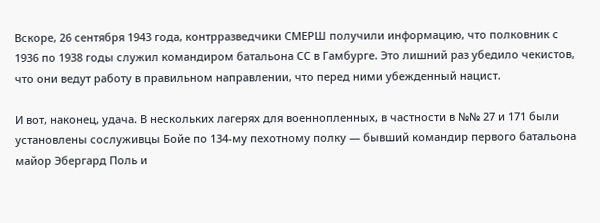Вскоре, 26 сентября 1943 года, контрразведчики СМЕРШ получили информацию, что полковник с 1936 по 1938 годы служил командиром батальона СС в Гамбурге. Это лишний раз убедило чекистов, что они ведут работу в правильном направлении, что перед ними убежденный нацист.

И вот, наконец, удача. В нескольких лагерях для военнопленных, в частности в №№ 27 и 171 были установлены сослуживцы Бойе по 134-му пехотному полку — бывший командир первого батальона майор Эбергард Поль и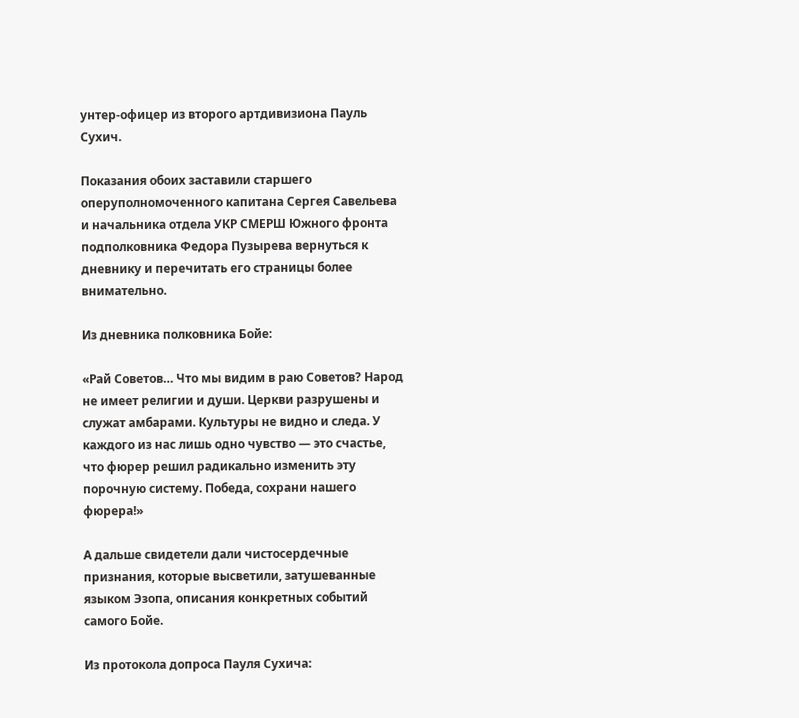унтер-офицер из второго артдивизиона Пауль Сухич.

Показания обоих заставили старшего оперуполномоченного капитана Сергея Савельева и начальника отдела УКР СМЕРШ Южного фронта подполковника Федора Пузырева вернуться к дневнику и перечитать его страницы более внимательно.

Из дневника полковника Бойе:

«Рай Советов… Что мы видим в раю Советов? Народ не имеет религии и души. Церкви разрушены и служат амбарами. Культуры не видно и следа. У каждого из нас лишь одно чувство — это счастье, что фюрер решил радикально изменить эту порочную систему. Победа, сохрани нашего фюрера!»

А дальше свидетели дали чистосердечные признания, которые высветили, затушеванные языком Эзопа, описания конкретных событий самого Бойе.

Из протокола допроса Пауля Сухича: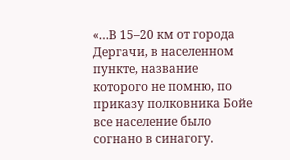«…В 15–20 км от города Дергачи, в населенном пункте, название которого не помню, по приказу полковника Бойе все население было согнано в синагогу.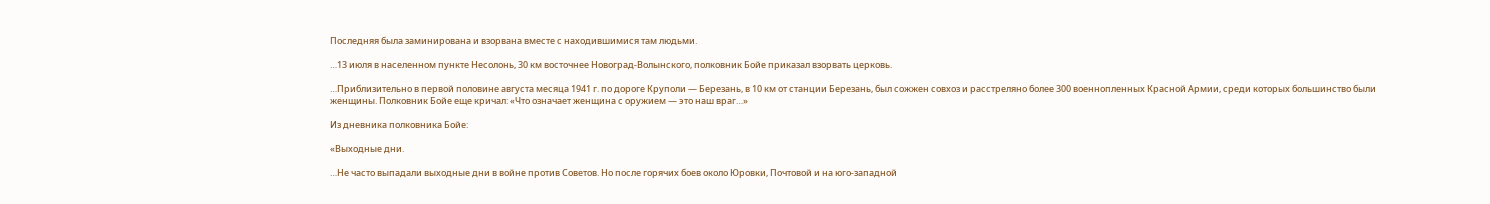Последняя была заминирована и взорвана вместе с находившимися там людьми.

…13 июля в населенном пункте Несолонь, 30 км восточнее Новоград-Волынского, полковник Бойе приказал взорвать церковь.

…Приблизительно в первой половине августа месяца 1941 г. по дороге Круполи — Березань, в 10 км от станции Березань, был сожжен совхоз и расстреляно более 300 военнопленных Красной Армии, среди которых большинство были женщины. Полковник Бойе еще кричал: «Что означает женщина с оружием — это наш враг…»

Из дневника полковника Бойе:

«Выходные дни.

…Не часто выпадали выходные дни в войне против Советов. Но после горячих боев около Юровки, Почтовой и на юго-западной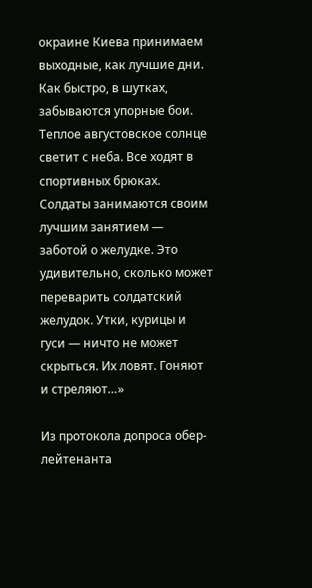окраине Киева принимаем выходные, как лучшие дни. Как быстро, в шутках, забываются упорные бои. Теплое августовское солнце светит с неба. Все ходят в спортивных брюках. Солдаты занимаются своим лучшим занятием — заботой о желудке. Это удивительно, сколько может переварить солдатский желудок. Утки, курицы и гуси — ничто не может скрыться. Их ловят. Гоняют и стреляют…»

Из протокола допроса обер-лейтенанта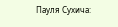Пауля Сухича: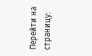Перейти на страницу: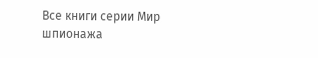Все книги серии Мир шпионажа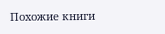Похожие книги